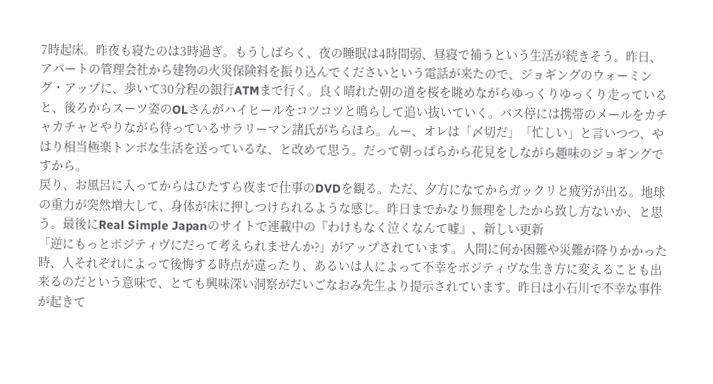7時起床。昨夜も寝たのは3時過ぎ。もうしばらく、夜の睡眠は4時間弱、昼寝で補うという生活が続きそう。昨日、アパートの管理会社から建物の火災保険料を振り込んでくださいという電話が来たので、ジョギングのウォーミング・アップに、歩いて30分程の銀行ATMまで行く。良く晴れた朝の道を桜を眺めながらゆっくりゆっくり走っていると、後ろからスーツ姿のOLさんがハイヒールをコツコツと鳴らして追い抜いていく。バス停には携帯のメールをカチャカチャとやりながら待っているサラリーマン諸氏がちらほら。んー、オレは「〆切だ」「忙しい」と言いつつ、やはり相当極楽トンボな生活を送っているな、と改めて思う。だって朝っぱらから花見をしながら趣味のジョギングですから。
戻り、お風呂に入ってからはひたすら夜まで仕事のDVDを観る。ただ、夕方になてからガックリと疲労が出る。地球の重力が突然増大して、身体が床に押しつけられるような感じ。昨日までかなり無理をしたから致し方ないか、と思う。最後にReal Simple Japanのサイトで連載中の『わけもなく泣くなんて嘘』、新しい更新
「逆にもっとポジティヴにだって考えられませんか?」がアップされています。人間に何か困難や災難が降りかかった時、人それぞれによって後悔する時点が違ったり、あるいは人によって不幸をポジティヴな生き方に変えることも出来るのだという意味で、とても興味深い洞察がだいごなおみ先生より提示されています。昨日は小石川で不幸な事件が起きて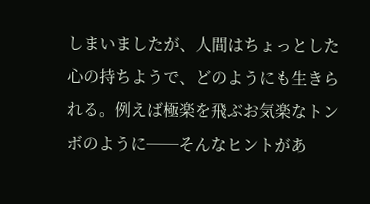しまいましたが、人間はちょっとした心の持ちようで、どのようにも生きられる。例えば極楽を飛ぶお気楽なトンボのように──そんなヒントがあ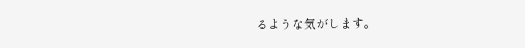るような気がします。